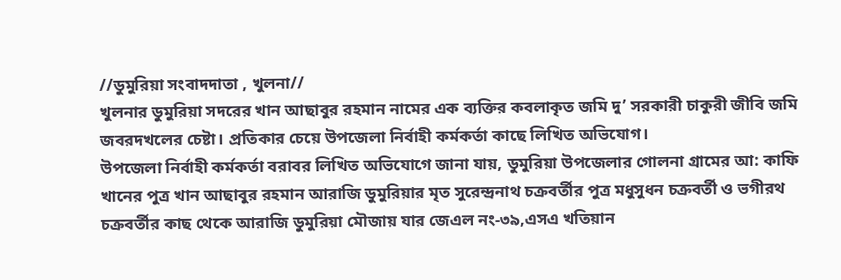//ডুমুরিয়া সংবাদদাতা , খুলনা//
খুলনার ডুমুরিয়া সদরের খান আছাবুর রহমান নামের এক ব্যক্তির কবলাকৃত জমি দু’ সরকারী চাকুরী জীবি জমি জবরদখলের চেষ্টা। প্রতিকার চেয়ে উপজেলা নির্বাহী কর্মকর্তা কাছে লিখিত অভিযোগ।
উপজেলা নির্বাহী কর্মকর্তা বরাবর লিখিত অভিযোগে জানা যায়, ডুমুরিয়া উপজেলার গোলনা গ্রামের আ: কাফি খানের পুত্র খান আছাবুর রহমান আরাজি ডুমুরিয়ার মৃত সুরেন্দ্রনাথ চক্রবর্তীর পুত্র মধুসুধন চক্রবর্তী ও ভগীরথ চক্রবর্তীর কাছ থেকে আরাজি ডুমুরিয়া মৌজায় যার জেএল নং-৩৯,এসএ খতিয়ান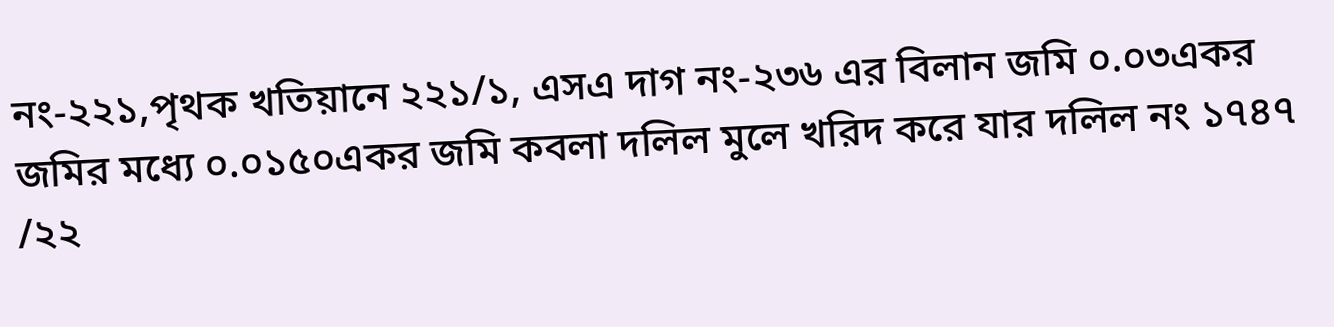নং-২২১,পৃথক খতিয়ানে ২২১/১, এসএ দাগ নং-২৩৬ এর বিলান জমি ০.০৩একর জমির মধ্যে ০.০১৫০একর জমি কবলা দলিল মুলে খরিদ করে যার দলিল নং ১৭৪৭ /২২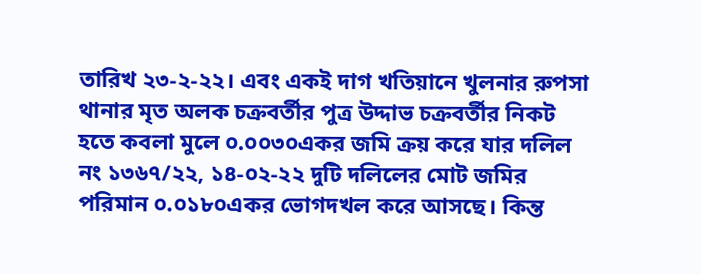তারিখ ২৩-২-২২। এবং একই দাগ খতিয়ানে খুলনার রুপসা থানার মৃত অলক চক্রবর্তীর পুত্র উদ্দাভ চক্রবর্তীর নিকট হতে কবলা মুলে ০.০০৩০একর জমি ক্রয় করে যার দলিল নং ১৩৬৭/২২, ১৪-০২-২২ দুটি দলিলের মোট জমির পরিমান ০.০১৮০একর ভোগদখল করে আসছে। কিন্ত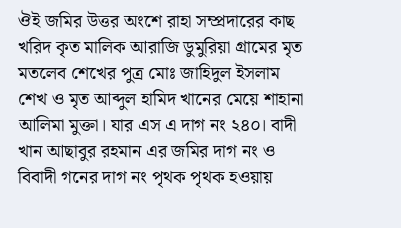ঔই জমির উত্তর অংশে রাহা সম্প্রদারের কাছ খরিদ কৃত মালিক আরাজি ডুমুরিয়া গ্রামের মৃত মতলেব শেখের পুত্র মোঃ জাহিদুল ইসলাম শেখ ও মৃত আব্দুল হামিদ খানের মেয়ে শাহানা আলিমা মুক্তা। যার এস এ দাগ নং ২৪০। বাদী খান আছাবুর রহমান এর জমির দাগ নং ও বিবাদী গনের দাগ নং পৃথক পৃথক হওয়ায়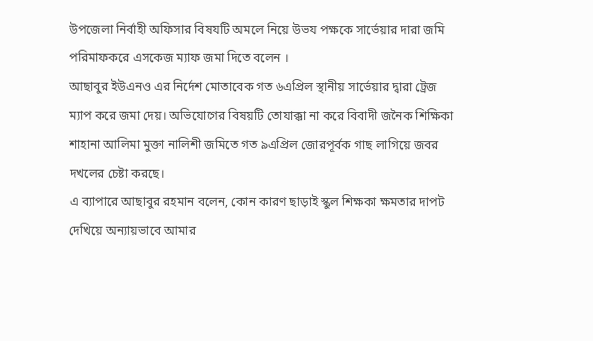উপজেলা নির্বাহী অফিসার বিষযটি অমলে নিয়ে উভয পক্ষকে সার্ভেয়ার দারা জমি পরিমাফকরে এসকেজ ম্যাফ জমা দিতে বলেন ।
আছাবুর ইউএনও এর নির্দেশ মোতাবেক গত ৬এপ্রিল স্থানীয় সার্ভেয়ার দ্বারা ট্রেজ ম্যাপ করে জমা দেয়। অভিযোগের বিষয়টি তোযাক্কা না করে বিবাদী জনৈক শিক্ষিকা শাহানা আলিমা মুক্তা নালিশী জমিতে গত ৯এপ্রিল জোরপূর্বক গাছ লাগিয়ে জবর দখলের চেষ্টা করছে।
এ ব্যাপারে আছাবুর রহমান বলেন, কোন কারণ ছাড়াই স্কুল শিক্ষকা ক্ষমতার দাপট দেখিয়ে অন্যায়ভাবে আমার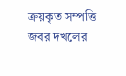ক্রয়কৃত সম্পত্তি জবর দখলের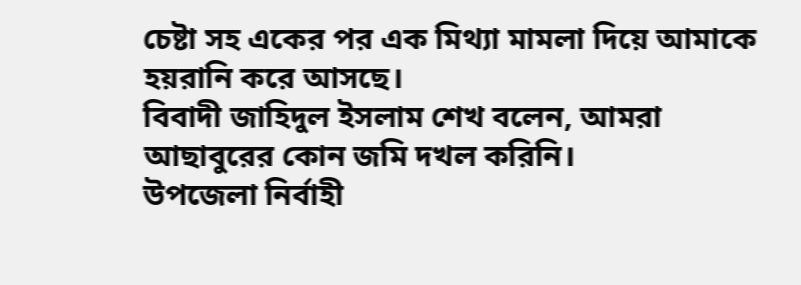চেষ্টা সহ একের পর এক মিথ্যা মামলা দিয়ে আমাকে হয়রানি করে আসছে।
বিবাদী জাহিদুল ইসলাম শেখ বলেন, আমরা আছাবুরের কোন জমি দখল করিনি।
উপজেলা নির্বাহী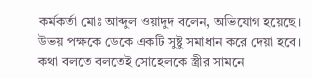কর্মকর্তা মোঃ আব্দুল ওয়াদুদ বলেন, অভিযোগ হয়েছে। উভয় পক্ষকে ডেকে একটি সুষ্টু সমাধান করে দেয়া হবে।
কথা বলতে বলতেই সোহেলকে স্ত্রীর সামনে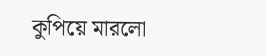কুপিয়ে মারলো